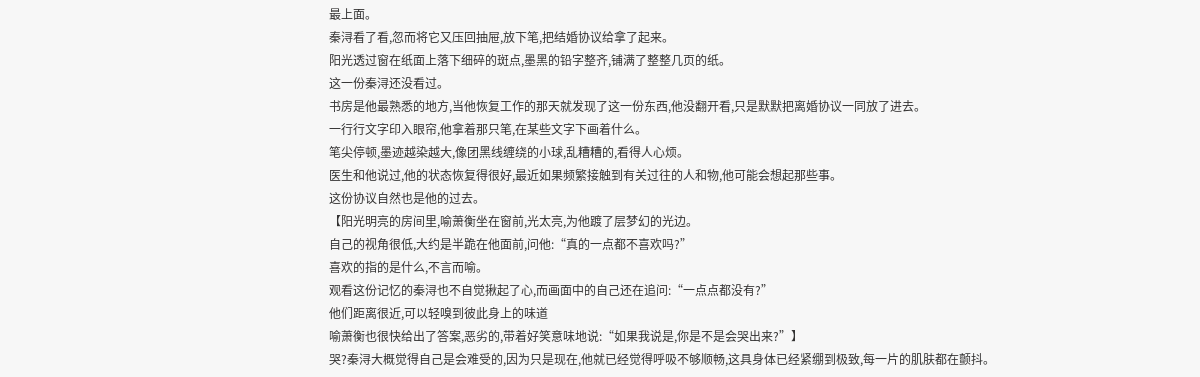最上面。
秦浔看了看,忽而将它又压回抽屉,放下笔,把结婚协议给拿了起来。
阳光透过窗在纸面上落下细碎的斑点,墨黑的铅字整齐,铺满了整整几页的纸。
这一份秦浔还没看过。
书房是他最熟悉的地方,当他恢复工作的那天就发现了这一份东西,他没翻开看,只是默默把离婚协议一同放了进去。
一行行文字印入眼帘,他拿着那只笔,在某些文字下画着什么。
笔尖停顿,墨迹越染越大,像团黑线缠绕的小球,乱糟糟的,看得人心烦。
医生和他说过,他的状态恢复得很好,最近如果频繁接触到有关过往的人和物,他可能会想起那些事。
这份协议自然也是他的过去。
【阳光明亮的房间里,喻萧衡坐在窗前,光太亮,为他踱了层梦幻的光边。
自己的视角很低,大约是半跪在他面前,问他:“真的一点都不喜欢吗?”
喜欢的指的是什么,不言而喻。
观看这份记忆的秦浔也不自觉揪起了心,而画面中的自己还在追问:“一点点都没有?”
他们距离很近,可以轻嗅到彼此身上的味道
喻萧衡也很快给出了答案,恶劣的,带着好笑意味地说:“如果我说是,你是不是会哭出来?”】
哭?秦浔大概觉得自己是会难受的,因为只是现在,他就已经觉得呼吸不够顺畅,这具身体已经紧绷到极致,每一片的肌肤都在颤抖。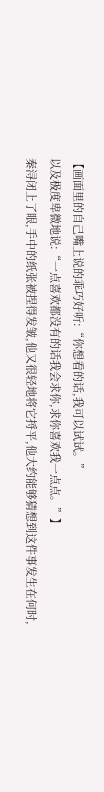【画面里的自己嘴上说的乖巧好听:“你想看的话,我可以试试。”
以及极度卑微地说:“一点喜欢都没有的话我会求你,求你喜欢我一点点。”】
秦浔闭上了眼,手中的纸张被捏得发皱,他又很轻地将它捋平,他大约能够猜想到这件事发生在何时,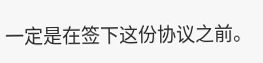一定是在签下这份协议之前。